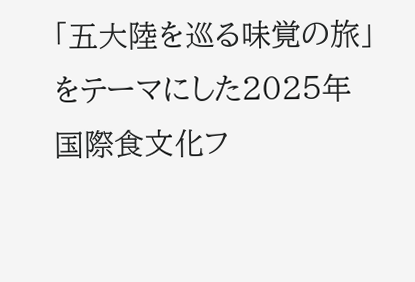「五大陸を巡る味覚の旅」をテーマにした2025年国際食文化フ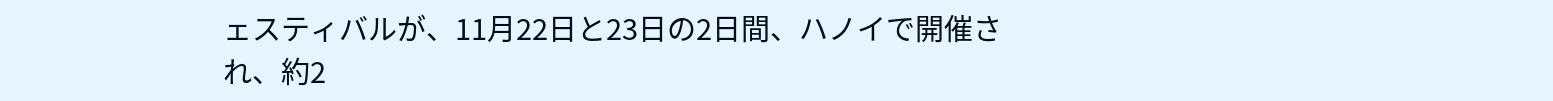ェスティバルが、11月22日と23日の2日間、ハノイで開催され、約2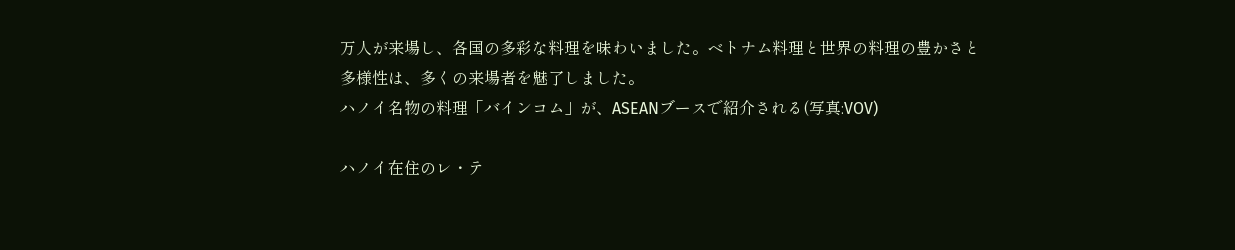万人が来場し、各国の多彩な料理を味わいました。ベトナム料理と世界の料理の豊かさと多様性は、多くの来場者を魅了しました。
ハノイ名物の料理「バインコム」が、ASEANブースで紹介される(写真:VOV)

ハノイ在住のレ・テ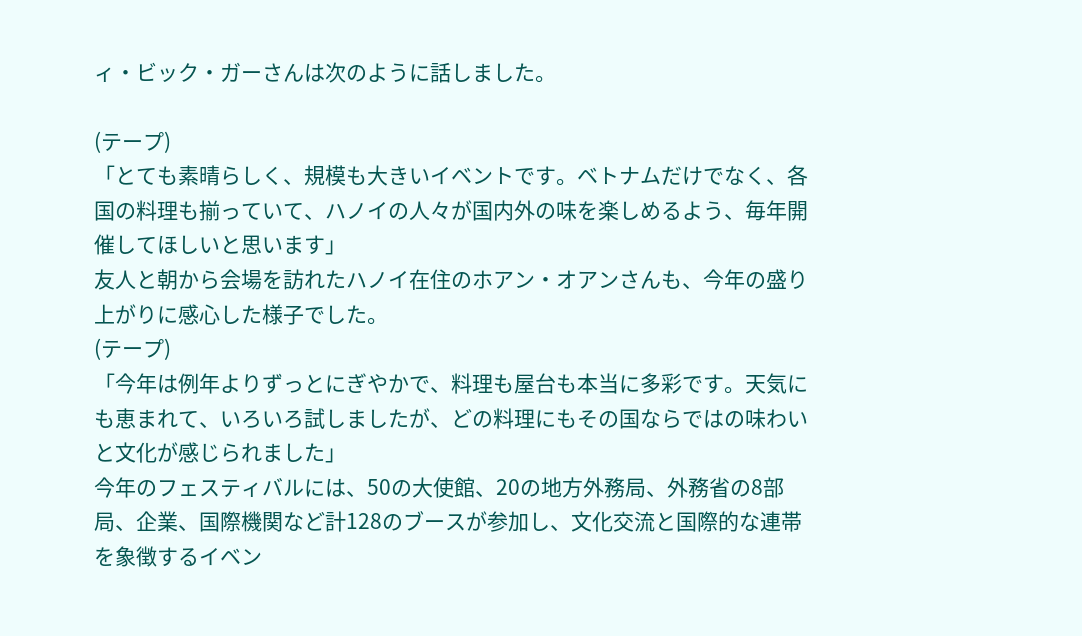ィ・ビック・ガーさんは次のように話しました。

(テープ)
「とても素晴らしく、規模も大きいイベントです。ベトナムだけでなく、各国の料理も揃っていて、ハノイの人々が国内外の味を楽しめるよう、毎年開催してほしいと思います」
友人と朝から会場を訪れたハノイ在住のホアン・オアンさんも、今年の盛り上がりに感心した様子でした。
(テープ)
「今年は例年よりずっとにぎやかで、料理も屋台も本当に多彩です。天気にも恵まれて、いろいろ試しましたが、どの料理にもその国ならではの味わいと文化が感じられました」
今年のフェスティバルには、50の大使館、20の地方外務局、外務省の8部局、企業、国際機関など計128のブースが参加し、文化交流と国際的な連帯を象徴するイベン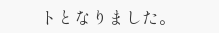トとなりました。